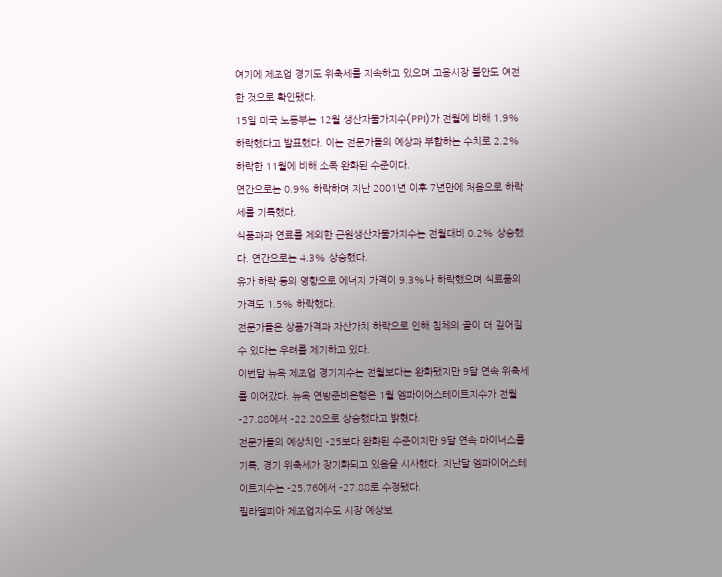여기에 제조업 경기도 위축세를 지속하고 있으며 고용시장 불안도 여전한 것으로 확인됐다.
15일 미국 노동부는 12월 생산자물가지수(PPI)가 전월에 비해 1.9% 하락했다고 발표했다. 이는 전문가들의 예상과 부합하는 수치로 2.2% 하락한 11월에 비해 소폭 완화된 수준이다.
연간으로는 0.9% 하락하며 지난 2001년 이후 7년만에 처음으로 하락세를 기록했다.
식품과과 연료를 제외한 근원생산자물가지수는 전월대비 0.2% 상승했다. 연간으로는 4.3% 상승했다.
유가 하락 등의 영향으로 에너지 가격이 9.3%나 하락했으며 식료품의 가격도 1.5% 하락했다.
전문가들은 상품가격과 자산가치 하락으로 인해 침체의 골이 더 깊어질 수 있다는 우려를 제기하고 있다.
이번달 뉴욕 제조업 경기지수는 전월보다는 완화됐지만 9달 연속 위축세를 이어갔다. 뉴욕 연방준비은행은 1월 엠파이어스테이트지수가 전월 -27.88에서 -22.20으로 상승했다고 밝혔다.
전문가들의 예상치인 -25보다 완화된 수준이지만 9달 연속 마이너스를 기록, 경기 위축세가 장기화되고 있음을 시사했다. 지난달 엠파이어스테이트지수는 -25.76에서 -27.88로 수정됐다.
필라델피아 제조업지수도 시장 예상보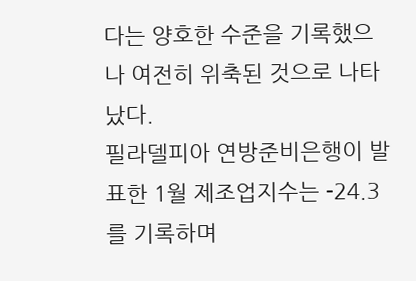다는 양호한 수준을 기록했으나 여전히 위축된 것으로 나타났다.
필라델피아 연방준비은행이 발표한 1월 제조업지수는 -24.3를 기록하며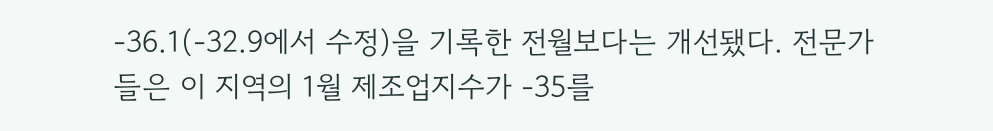-36.1(-32.9에서 수정)을 기록한 전월보다는 개선됐다. 전문가들은 이 지역의 1월 제조업지수가 -35를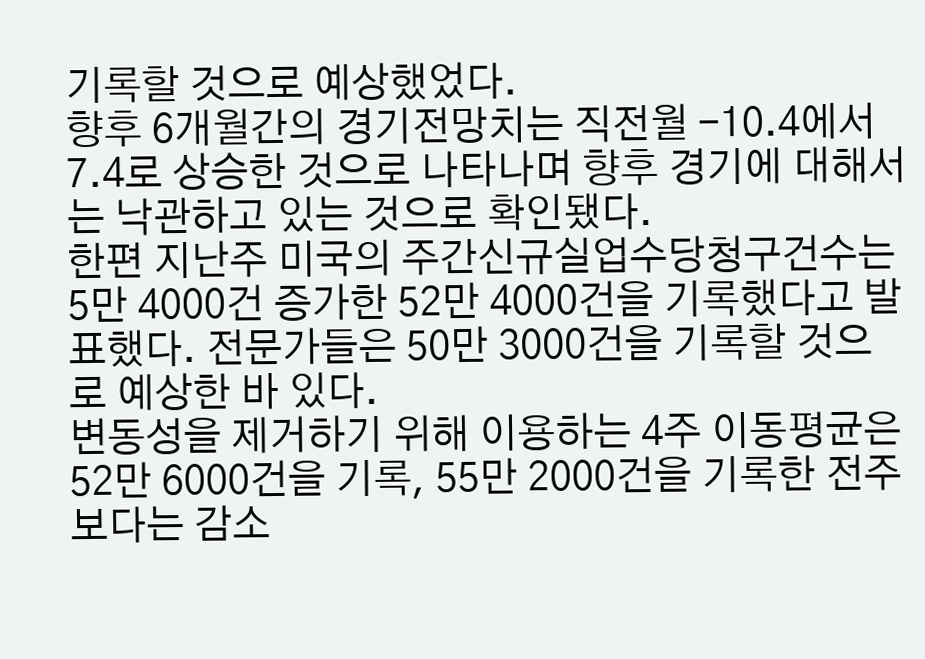기록할 것으로 예상했었다.
향후 6개월간의 경기전망치는 직전월 -10.4에서 7.4로 상승한 것으로 나타나며 향후 경기에 대해서는 낙관하고 있는 것으로 확인됐다.
한편 지난주 미국의 주간신규실업수당청구건수는 5만 4000건 증가한 52만 4000건을 기록했다고 발표했다. 전문가들은 50만 3000건을 기록할 것으로 예상한 바 있다.
변동성을 제거하기 위해 이용하는 4주 이동평균은 52만 6000건을 기록, 55만 2000건을 기록한 전주보다는 감소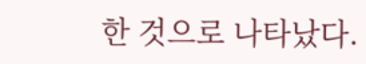한 것으로 나타났다.